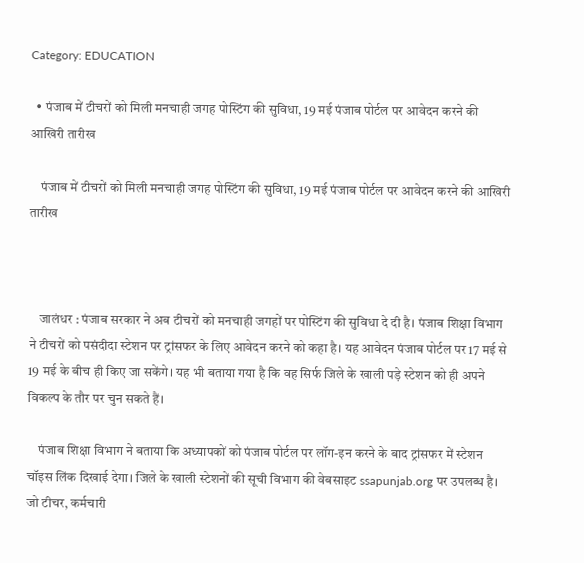Category: EDUCATION

  • पंजाब में टीचरों को मिली मनचाही जगह पोस्टिंग की सुविधा, 19 मई पंजाब पोर्टल पर आवेदन करने की आखिरी तारीख

    पंजाब में टीचरों को मिली मनचाही जगह पोस्टिंग की सुविधा, 19 मई पंजाब पोर्टल पर आवेदन करने की आखिरी तारीख



    जालंधर : पंजाब सरकार ने अब टीचरों को मनचाही जगहों पर पोस्टिंग की सुविधा दे दी है। पंजाब शिक्षा विभाग ने टीचरों को पसंदीदा स्टेशन पर ट्रांसफर के लिए आवेदन करने को कहा है। यह आवेदन पंजाब पोर्टल पर 17 मई से 19 मई के बीच ही किए जा सकेंगे। यह भी बताया गया है कि वह सिर्फ जिले के खाली पड़े स्टेशन को ही अपने विकल्प के तौर पर चुन सकते हैं।

    पंजाब शिक्षा विभाग ने बताया कि अध्यापकों को पंजाब पोर्टल पर लॉग-इन करने के बाद ट्रांसफर में स्टेशन चॉइस लिंक दिखाई देगा। जिले के खाली स्टेशनों की सूची विभाग की वेबसाइट ssapunjab.org पर उपलब्ध है। जो टीचर, कर्मचारी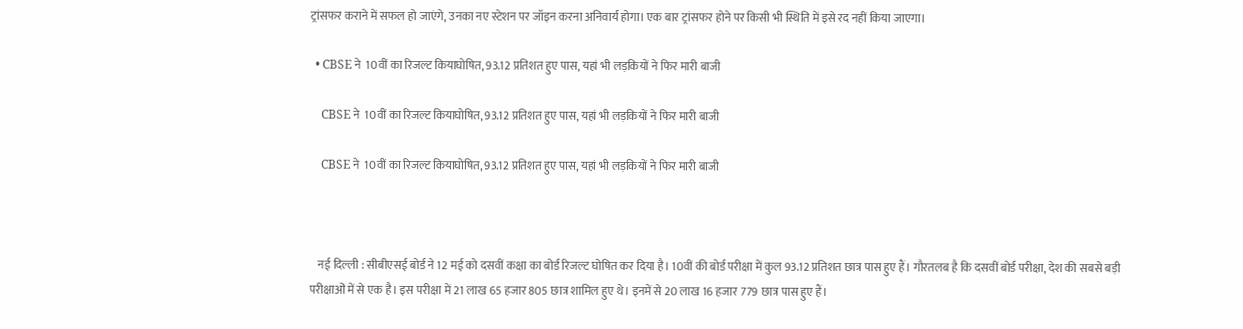ट्रांसफर कराने में सफल हो जाएंगे, उनका नए स्टेशन पर जॉइन करना अनिवार्य होगा। एक बार ट्रांसफर होने पर किसी भी स्थिति में इसे रद नहीं किया जाएगा।

  • CBSE ने  10वीं का रिजल्ट कियाघोषित, 93.12 प्रतिशत हुए पास, यहां भी लड़कियों ने फिर मारी बाजी

    CBSE ने  10वीं का रिजल्ट कियाघोषित, 93.12 प्रतिशत हुए पास, यहां भी लड़कियों ने फिर मारी बाजी

    CBSE ने  10वीं का रिजल्ट कियाघोषित, 93.12 प्रतिशत हुए पास, यहां भी लड़कियों ने फिर मारी बाजी



    नई दिल्ली : सीबीएसई बोर्ड ने 12 मई को दसवीं कक्षा का बोर्ड रिजल्ट घोषित कर दिया है। 10वीं की बोर्ड परीक्षा में कुल 93.12 प्रतिशत छात्र पास हुए हैं। गौरतलब है कि दसवीं बोर्ड परीक्षा, देश की सबसे बड़ी परीक्षाओं में से एक है। इस परीक्षा में 21 लाख 65 हजार 805 छात्र शामिल हुए थे। इनमें से 20 लाख 16 हजार 779 छात्र पास हुए हैं।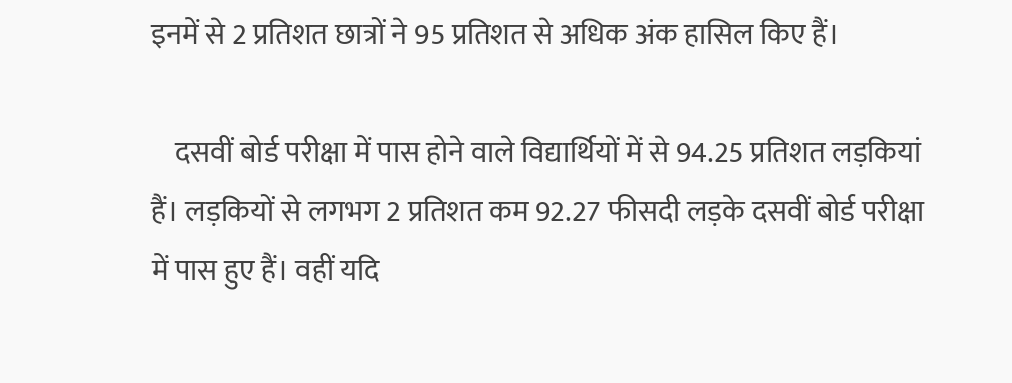इनमें से 2 प्रतिशत छात्रों ने 95 प्रतिशत से अधिक अंक हासिल किए हैं।

    दसवीं बोर्ड परीक्षा में पास होने वाले विद्यार्थियों में से 94.25 प्रतिशत लड़कियां हैं। लड़कियों से लगभग 2 प्रतिशत कम 92.27 फीसदी लड़के दसवीं बोर्ड परीक्षा में पास हुए हैं। वहीं यदि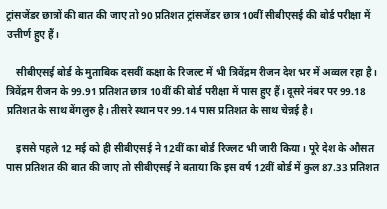ट्रांसजेंडर छात्रों की बात की जाए तो 90 प्रतिशत ट्रांसजेंडर छात्र 10वीं सीबीएसई की बोर्ड परीक्षा में उत्तीर्ण हुए हैं।

    सीबीएसई बोर्ड के मुताबिक दसवीं कक्षा के रिजल्ट में भी त्रिवेंद्रम रीजन देश भर में अव्वल रहा है। त्रिवेंद्रम रीजन के 99.91 प्रतिशत छात्र 10वीं की बोर्ड परीक्षा में पास हुए हैं। दूसरे नंबर पर 99.18 प्रतिशत के साथ बेंगलुरु है। तीसरे स्थान पर 99.14 पास प्रतिशत के साथ चेन्नई है।

    इससे पहले 12 मई को ही सीबीएसई ने 12वीं का बोर्ड रिज्लट भी जारी किया। पूरे देश के औसत पास प्रतिशत की बात की जाए तो सीबीएसई ने बताया कि इस वर्ष 12वीं बोर्ड में कुल 87.33 प्रतिशत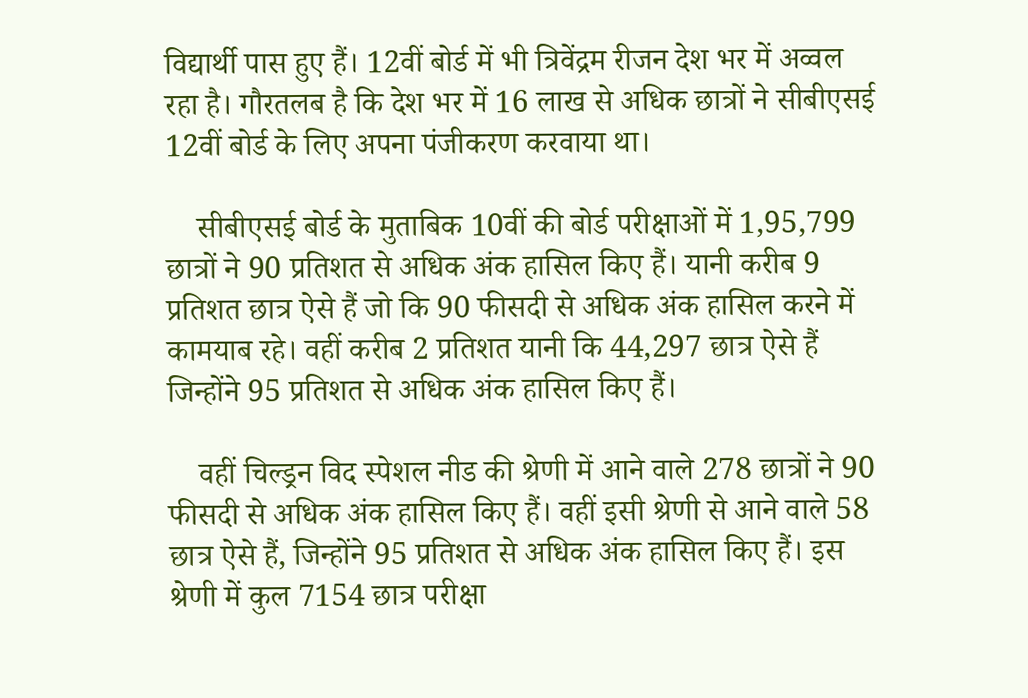विद्यार्थी पास हुए हैं। 12वीं बोर्ड में भी त्रिवेंद्रम रीजन देश भर में अव्वल रहा है। गौरतलब है कि देश भर में 16 लाख से अधिक छात्रों ने सीबीएसई 12वीं बोर्ड के लिए अपना पंजीकरण करवाया था।

    सीबीएसई बोर्ड के मुताबिक 10वीं की बोर्ड परीक्षाओं में 1,95,799 छात्रों ने 90 प्रतिशत से अधिक अंक हासिल किए हैं। यानी करीब 9 प्रतिशत छात्र ऐसे हैं जो कि 90 फीसदी से अधिक अंक हासिल करने में कामयाब रहे। वहीं करीब 2 प्रतिशत यानी कि 44,297 छात्र ऐसे हैं जिन्होंने 95 प्रतिशत से अधिक अंक हासिल किए हैं।

    वहीं चिल्ड्रन विद स्पेशल नीड की श्रेणी में आने वाले 278 छात्रों ने 90 फीसदी से अधिक अंक हासिल किए हैं। वहीं इसी श्रेणी से आने वाले 58 छात्र ऐसे हैं, जिन्होंने 95 प्रतिशत से अधिक अंक हासिल किए हैं। इस श्रेणी में कुल 7154 छात्र परीक्षा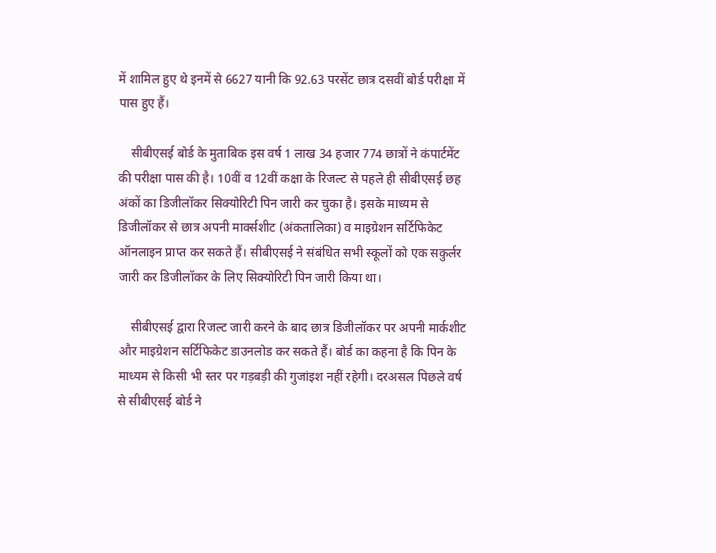में शामिल हुए थे इनमें से 6627 यानी कि 92.63 परसेंट छात्र दसवीं बोर्ड परीक्षा में पास हुए हैं।

    सीबीएसई बोर्ड के मुताबिक इस वर्ष 1 लाख 34 हजार 774 छात्रों ने कंपार्टमेंट की परीक्षा पास की है। 10वीं व 12वीं कक्षा के रिजल्ट से पहले ही सीबीएसई छह अंकों का डिजीलॉकर सिक्योरिटी पिन जारी कर चुका है। इसके माध्यम से डिजीलॉकर से छात्र अपनी मार्क्‍सशीट (अंकतालिका) व माइग्रेशन सर्टिफिकेट ऑनलाइन प्राप्त कर सकते हैं। सीबीएसई ने संबंधित सभी स्कूलों को एक सकुर्लर जारी कर डिजीलॉकर के लिए सिक्योरिटी पिन जारी किया था।

    सीबीएसई द्वारा रिजल्ट जारी करने के बाद छात्र डिजीलॉकर पर अपनी मार्कशीट और माइग्रेशन सर्टिफिकेट डाउनलोड कर सकते हैं। बोर्ड का कहना है कि पिन के माध्यम से किसी भी स्तर पर गड़बड़ी की गुजांइश नहीं रहेगी। दरअसल पिछले वर्ष से सीबीएसई बोर्ड ने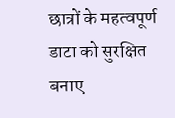छात्रों के महत्वपूर्ण डाटा को सुरक्षित बनाए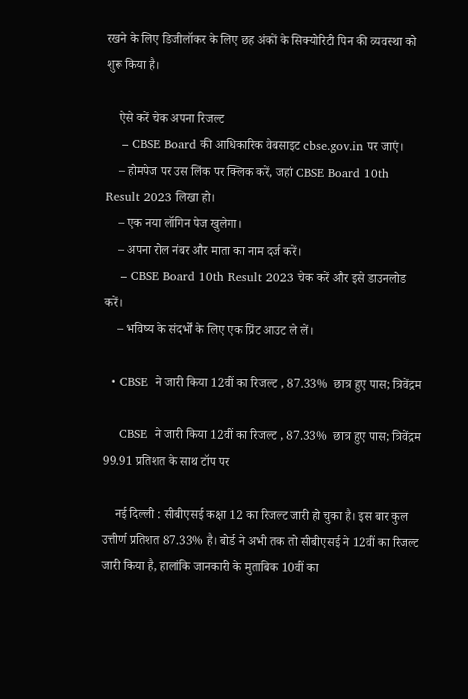रखने के लिए डिजीलॉकर के लिए छह अंकों के सिक्योरिटी पिन की व्यवस्था को शुरू किया है।

    ऐसे करें चेक अपना रिजल्ट
    – CBSE Board की आधिकारिक वेबसाइट cbse.gov.in पर जाएं।
    – होमपेज पर उस लिंक पर क्लिक करें, जहां CBSE Board 10th Result 2023 लिखा हो।
    – एक नया लॉगिन पेज खुलेगा।
    – अपना रोल नंबर और माता का नाम दर्ज करें।
    – CBSE Board 10th Result 2023 चेक करें और इसे डाउनलोड करें।
    – भविष्य के संदर्भों के लिए एक प्रिंट आउट ले लें।

  • CBSE  ने जारी किया 12वीं का रिजल्ट , 87.33%  छात्र हुए पास; त्रिवेंद्रम

    CBSE  ने जारी किया 12वीं का रिजल्ट , 87.33%  छात्र हुए पास; त्रिवेंद्रम 99.91 प्रतिशत के साथ टॉप पर

    नई दिल्ली : सीबीएसई कक्षा 12 का रिजल्ट जारी हो चुका है। इस बार कुल उत्तीर्ण प्रतिशत 87.33% है। बोर्ड ने अभी तक तो सीबीएसई ने 12वीं का रिजल्ट जारी किया है, हालांकि जानकारी के मुताबिक 10वीं का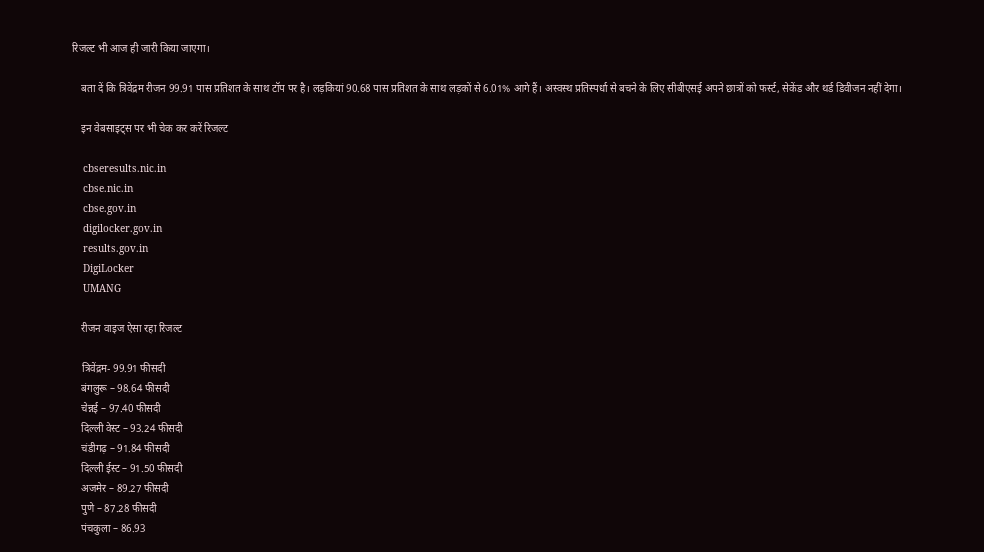रिजल्ट भी आज ही जारी किया जाएगा।

    बता दें कि त्रिवेंद्रम रीजन 99.91 पास प्रतिशत के साथ टॉप पर है। लड़कियां 90.68 पास प्रतिशत के साथ लड़कों से 6.01% आगे हैं। अस्वस्थ प्रतिस्पर्धा से बचने के लिए सीबीएसई अपने छात्रों को फर्स्ट, सेकेंड और थर्ड डिवीजन नहीं देगा।

    इन वेबसाइट्स पर भी चेक कर करें रिजल्ट

    cbseresults.nic.in
    cbse.nic.in
    cbse.gov.in
    digilocker.gov.in
    results.gov.in
    DigiLocker
    UMANG

    रीजन वाइज ऐसा रहा रिजल्ट

    त्रिवेंद्रम- 99.91 फीसदी
    बंगलुरू – 98.64 फीसदी
    चेन्नई – 97.40 फीसदी
    दिल्ली वेस्ट – 93.24 फीसदी
    चंडीगढ़ – 91.84 फीसदी
    दिल्ली ईस्ट – 91.50 फीसदी
    अजमेर – 89.27 फीसदी
    पुणे – 87.28 फीसदी
    पंचकुला – 86.93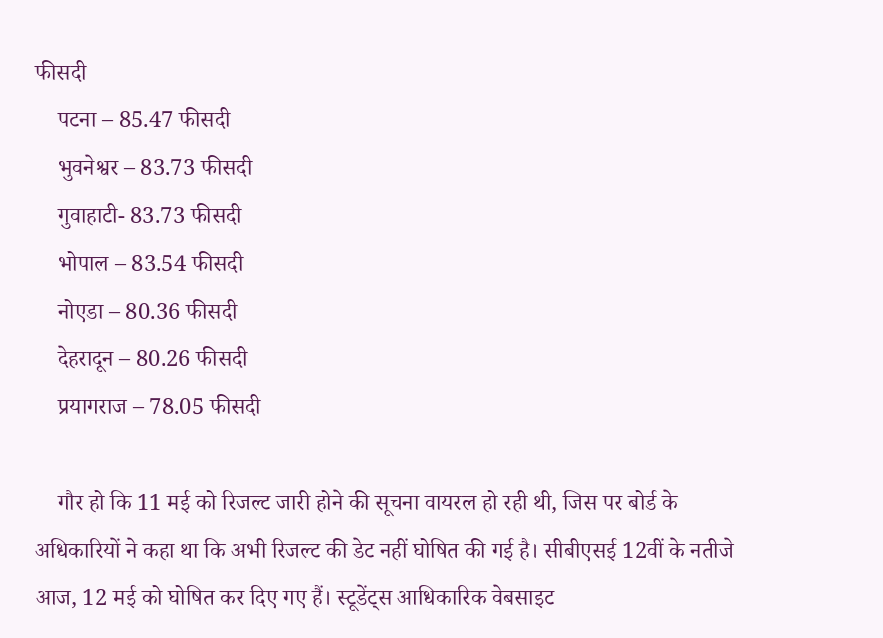फीसदी
    पटना – 85.47 फीसदी
    भुवनेश्वर – 83.73 फीसदी
    गुवाहाटी- 83.73 फीसदी
    भोपाल – 83.54 फीसदी
    नोएडा – 80.36 फीसदी
    देहरादून – 80.26 फीसदी
    प्रयागराज – 78.05 फीसदी

    गौर हो कि 11 मई को रिजल्ट जारी होने की सूचना वायरल हो रही थी, जिस पर बोर्ड के अधिकारियों ने कहा था कि अभी रिजल्ट की डेट नहीं घोषित की गई है। सीबीएसई 12वीं के नतीजे आज, 12 मई को घोषित कर दिए गए हैं। स्टूडेंट्स आधिकारिक वेबसाइट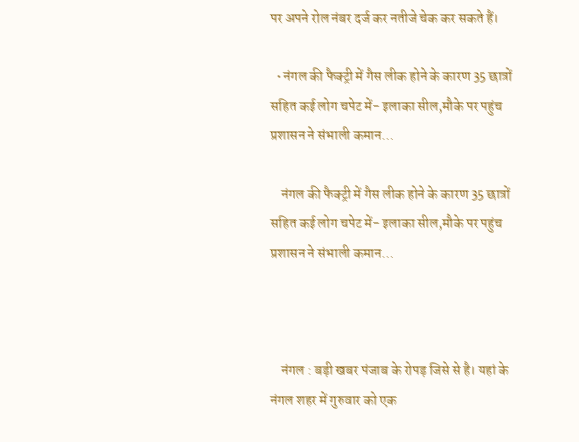पर अपने रोल नंबर दर्ज कर नतीजे चेक कर सकते हैं।

  • नंगल की फैक्ट्री में गैस लीक होने के कारण 35 छात्रों सहित कई लोग चपेट में- इलाका सील,मौके पर पहुंच प्रशासन ने संभाली कमान…

    नंगल की फैक्ट्री में गैस लीक होने के कारण 35 छात्रों सहित कई लोग चपेट में- इलाका सील,मौके पर पहुंच प्रशासन ने संभाली कमान…



    नंगल : बड़ी खबर पंजाब के रोपड़ जिसे से है। यहां के नंगल शहर में गुरुवार को एक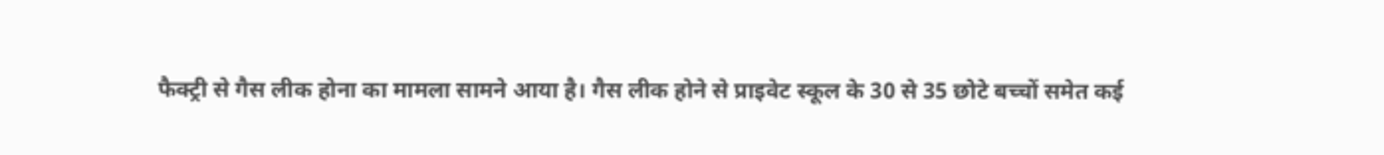फैक्ट्री से गैस लीक होना का मामला सामने आया है। गैस लीक होने से प्राइवेट स्कूल के 30 से 35 छोटे बच्चों समेत कई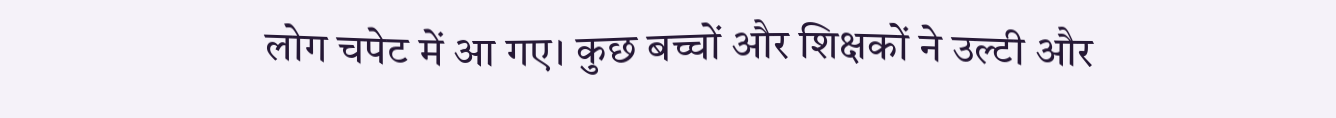लोग चपेट में आ गए। कुछ बच्चों और शिक्षकों ने उल्टी और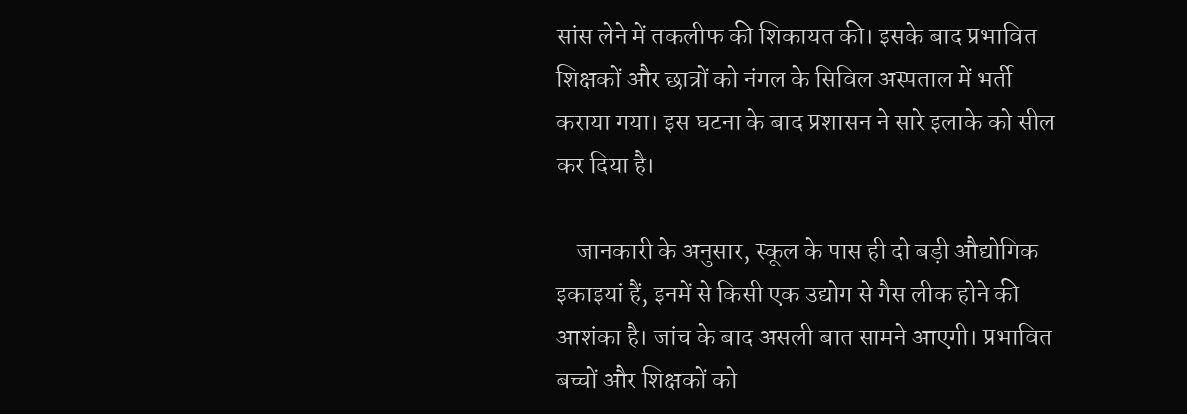सांस लेने में तकलीफ की शिकायत की। इसके बाद प्रभावित शिक्षकों और छात्रों को नंगल के सिविल अस्पताल में भर्ती कराया गया। इस घटना के बाद प्रशासन ने सारे इलाके को सील कर दिया है।

    जानकारी के अनुसार, स्कूल के पास ही दो बड़ी औद्योगिक इकाइयां हैं, इनमें से किसी एक उद्योग से गैस लीक होने की आशंका है। जांच के बाद असली बात सामने आएगी। प्रभावित बच्चों और शिक्षकों को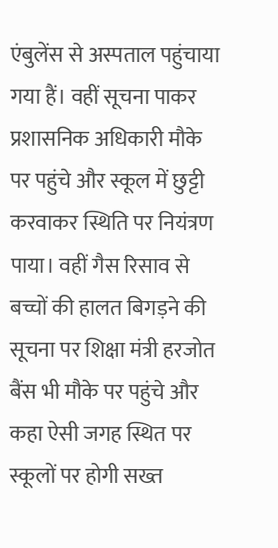एंबुलेंस से अस्पताल पहुंचाया गया हैं। वहीं सूचना पाकर प्रशासनिक अधिकारी मौके पर पहुंचे और स्कूल में छुट्टी करवाकर स्थिति पर नियंत्रण पाया। वहीं गैस रिसाव से बच्चों की हालत बिगड़ने की सूचना पर शिक्षा मंत्री हरजोत बैंस भी मौके पर पहुंचे और कहा ऐसी जगह स्थित पर स्कूलों पर होगी सख्त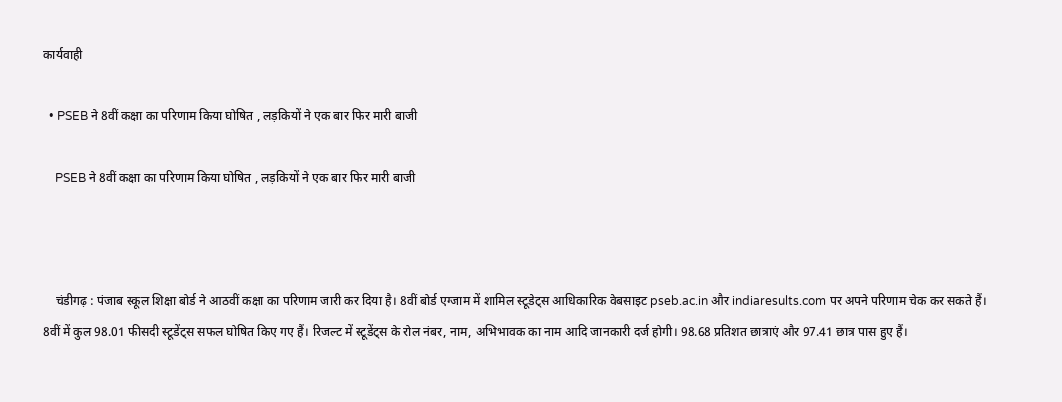कार्यवाही

  • PSEB ने 8वीं कक्षा का परिणाम किया घोषित , लड़कियों ने एक बार फिर मारी बाजी

    PSEB ने 8वीं कक्षा का परिणाम किया घोषित , लड़कियों ने एक बार फिर मारी बाजी



    चंडीगढ़ : पंजाब स्कूल शिक्षा बोर्ड ने आठवीं कक्षा का परिणाम जारी कर दिया है। 8वीं बोर्ड एग्जाम में शामिल स्टूडेट्स आधिकारिक वेबसाइट pseb.ac.in और indiaresults.com पर अपने परिणाम चेक कर सकते हैं। 8वीं में कुल 98.01 फीसदी स्टूडेंट्स सफल घोषित किए गए हैं। रिजल्ट में स्टूडेंट्स के रोल नंबर, नाम, अभिभावक का नाम आदि जानकारी दर्ज होगी। 98.68 प्रतिशत छात्राएं और 97.41 छात्र पास हुए हैं।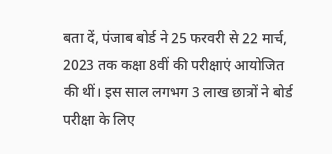बता दें, पंजाब बोर्ड ने 25 फरवरी से 22 मार्च, 2023 तक कक्षा 8वीं की परीक्षाएं आयोजित की थीं। इस साल लगभग 3 लाख छात्रों ने बोर्ड परीक्षा के लिए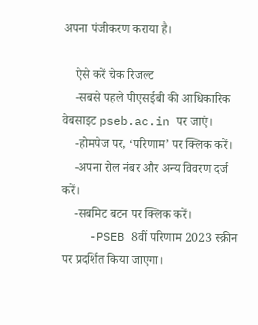अपना पंजीकरण कराया है।

    ऐसे करें चेक रिजल्ट
    -सबसे पहले पीएसईबी की आधिकारिक वेबसाइट pseb.ac.in पर जाएं।
    -होमपेज पर, ‘परिणाम’ पर क्लिक करें।
    -अपना रोल नंबर और अन्य विवरण दर्ज करें।
    -सबमिट बटन पर क्लिक करें।
    -PSEB 8वीं परिणाम 2023 स्क्रीन पर प्रदर्शित किया जाएगा।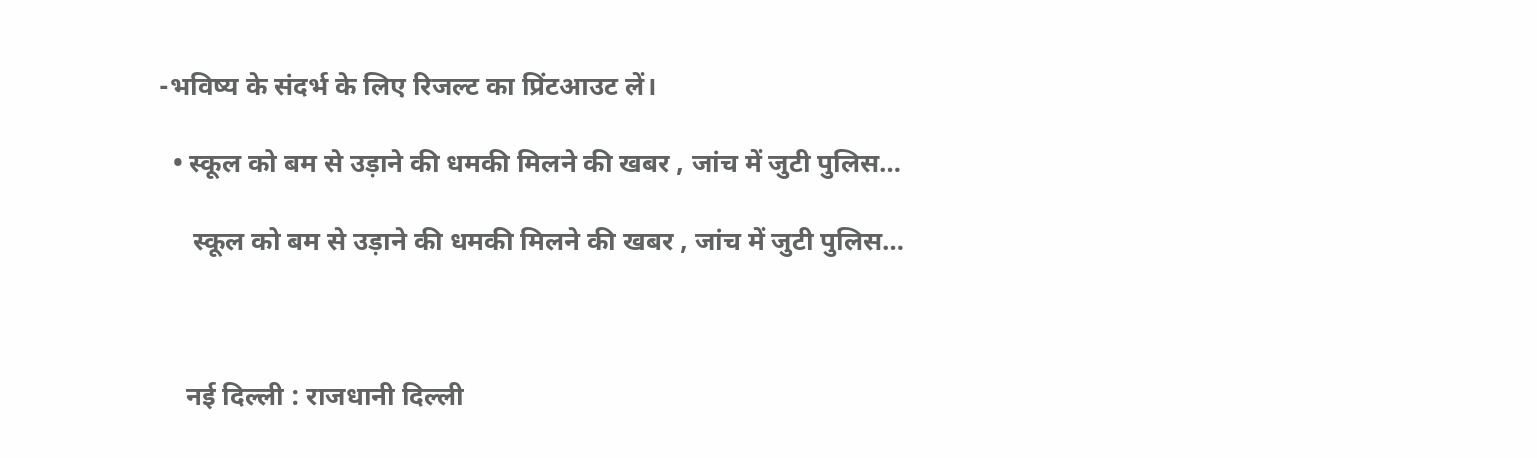-भविष्य के संदर्भ के लिए रिजल्ट का प्रिंटआउट लें।

  • स्कूल को बम से उड़ाने की धमकी मिलने की खबर , जांच में जुटी पुलिस…

     स्कूल को बम से उड़ाने की धमकी मिलने की खबर , जांच में जुटी पुलिस…



    नई दिल्ली : राजधानी दिल्ली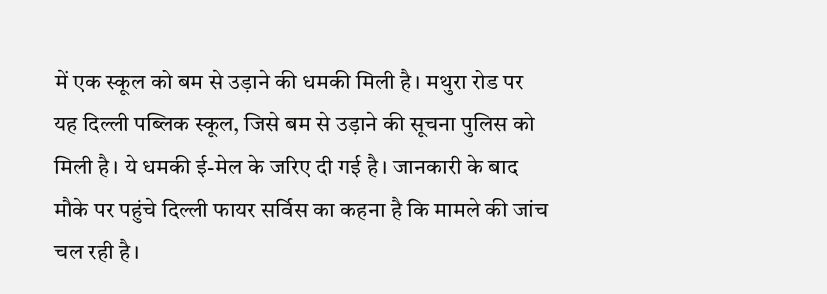में एक स्कूल को बम से उड़ाने की धमकी मिली है। मथुरा रोड पर यह दिल्ली पब्लिक स्कूल, जिसे बम से उड़ाने की सूचना पुलिस को मिली है। ये धमकी ई-मेल के जरिए दी गई है। जानकारी के बाद मौके पर पहुंचे दिल्ली फायर सर्विस का कहना है कि मामले की जांच चल रही है।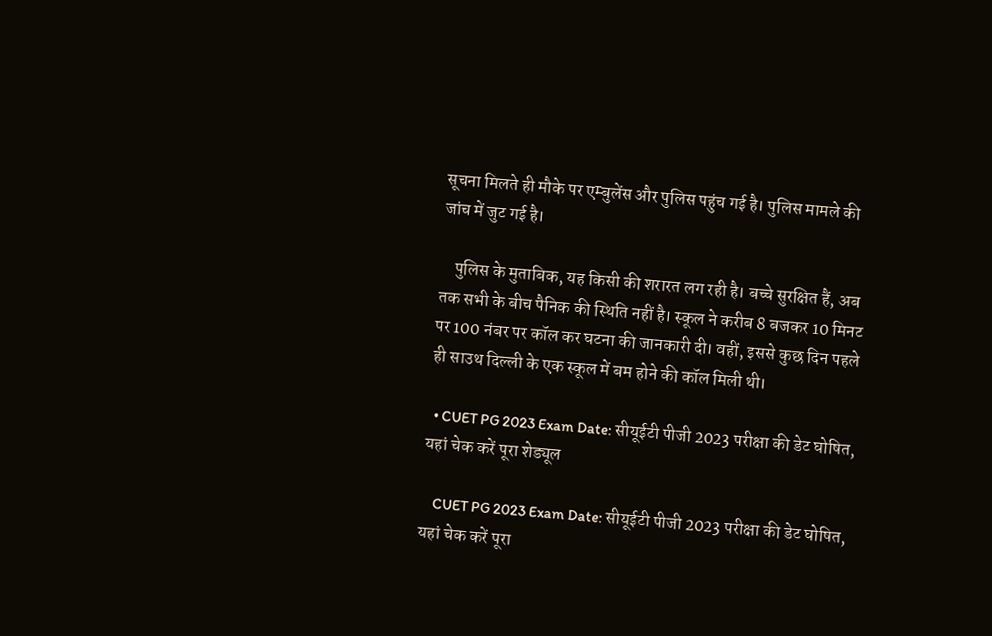सूचना मिलते ही मौके पर एम्बुलेंस और पुलिस पहुंच गई है। पुलिस मामले की जांच में जुट गई है।

    पुलिस के मुताबिक, यह किसी की शरारत लग रही है। बच्चे सुरक्षित हैं, अब तक सभी के बीच पैनिक की स्थिति नहीं है। स्कूल ने करीब 8 बजकर 10 मिनट पर 100 नंबर पर कॉल कर घटना की जानकारी दी। वहीं, इससे कुछ दिन पहले ही साउथ दिल्ली के एक स्कूल में बम होने की कॉल मिली थी।

  • CUET PG 2023 Exam Date: सीयूईटी पीजी 2023 परीक्षा की डेट घोषित, यहां चेक करें पूरा शेड्यूल

    CUET PG 2023 Exam Date: सीयूईटी पीजी 2023 परीक्षा की डेट घोषित, यहां चेक करें पूरा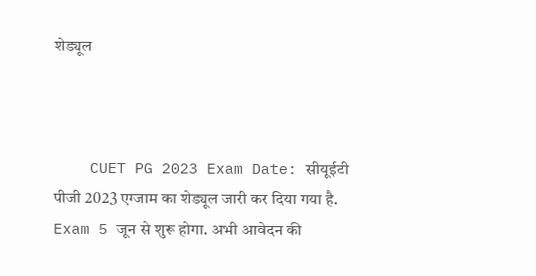शेड्यूल



    CUET PG 2023 Exam Date: सीयूईटी पीजी 2023 एग्जाम का शेड्यूल जारी कर दिया गया है. Exam 5 जून से शुरू होगा. अभी आवेदन की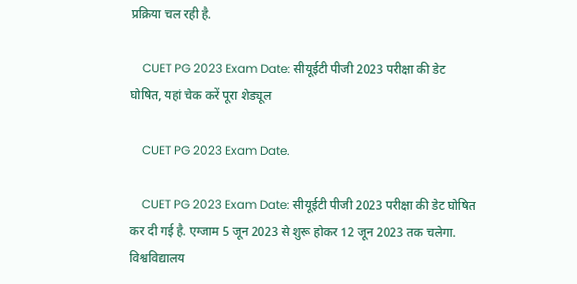प्रक्रिया चल रही है.

    CUET PG 2023 Exam Date: सीयूईटी पीजी 2023 परीक्षा की डेट घोषित, यहां चेक करें पूरा शेड्यूल

    CUET PG 2023 Exam Date.

    CUET PG 2023 Exam Date: सीयूईटी पीजी 2023 परीक्षा की डेट घोषित कर दी गई है. एग्जाम 5 जून 2023 से शुरू होकर 12 जून 2023 तक चलेगा. विश्वविद्यालय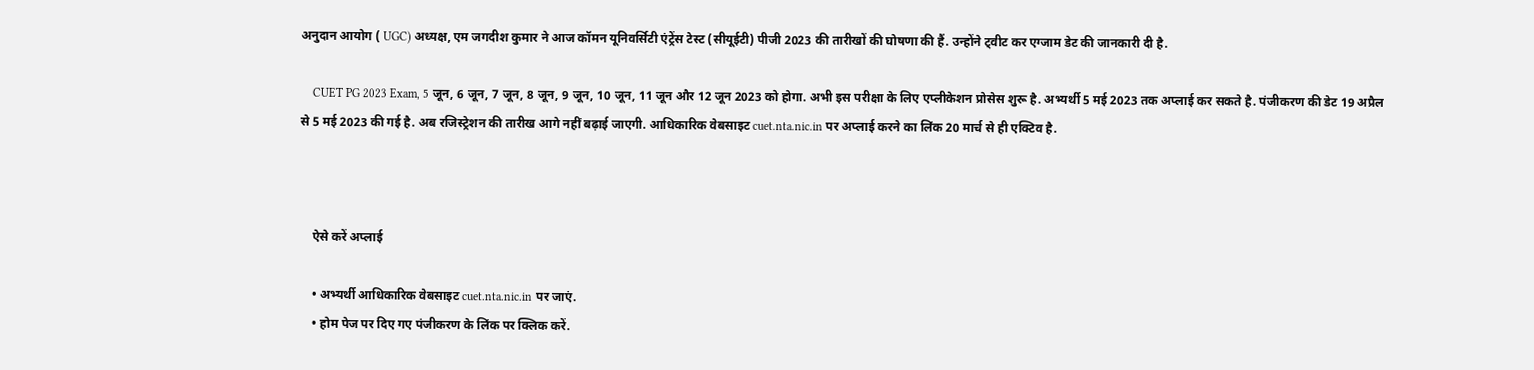अनुदान आयोग ( UGC) अध्यक्ष, एम जगदीश कुमार ने आज कॉमन यूनिवर्सिटी एंट्रेंस टेस्ट (सीयूईटी) पीजी 2023 की तारीखों की घोषणा की हैं. उन्होंने ट्वीट कर एग्जाम डेट की जानकारी दी है.

    CUET PG 2023 Exam, 5 जून, 6 जून, 7 जून, 8 जून, 9 जून, 10 जून, 11 जून और 12 जून 2023 को होगा. अभी इस परीक्षा के लिए एप्लीकेशन प्रोसेस शुरू है. अभ्यर्थी 5 मई 2023 तक अप्लाई कर सकते है. पंजीकरण की डेट 19 अप्रैल से 5 मई 2023 की गई है. अब रजिस्ट्रेशन की तारीख आगे नहीं बढ़ाई जाएगी. आधिकारिक वेबसाइट cuet.nta.nic.in पर अप्लाई करने का लिंक 20 मार्च से ही एक्टिव है.



    ऐसे करें अप्लाई

    • अभ्यर्थी आधिकारिक वेबसाइट cuet.nta.nic.in पर जाएं.
    • होम पेज पर दिए गए पंजीकरण के लिंक पर क्लिक करें.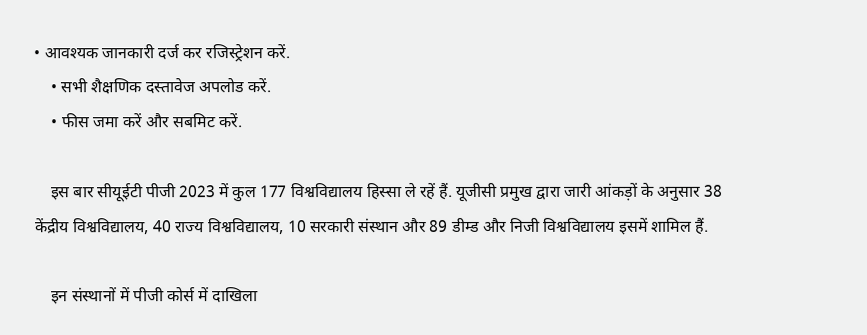• आवश्यक जानकारी दर्ज कर रजिस्ट्रेशन करें.
    • सभी शैक्षणिक दस्तावेज अपलोड करें.
    • फीस जमा करें और सबमिट करें.

    इस बार सीयूईटी पीजी 2023 में कुल 177 विश्वविद्यालय हिस्सा ले रहें हैं. यूजीसी प्रमुख द्वारा जारी आंकड़ों के अनुसार 38 केंद्रीय विश्वविद्यालय, 40 राज्य विश्वविद्यालय, 10 सरकारी संस्थान और 89 डीम्ड और निजी विश्वविद्यालय इसमें शामिल हैं.

    इन संस्थानों में पीजी कोर्स में दाखिला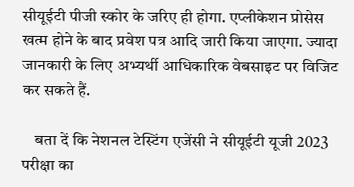सीयूईटी पीजी स्कोर के जरिए ही होगा. एप्लीकेशन प्रोसेस खत्म होने के बाद प्रवेश पत्र आदि जारी किया जाएगा. ज्यादा जानकारी के लिए अभ्यर्थी आधिकारिक वेबसाइट पर विजिट कर सकते हैं.

    बता दें कि नेशनल टेस्टिंग एजेंसी ने सीयूईटी यूजी 2023 परीक्षा का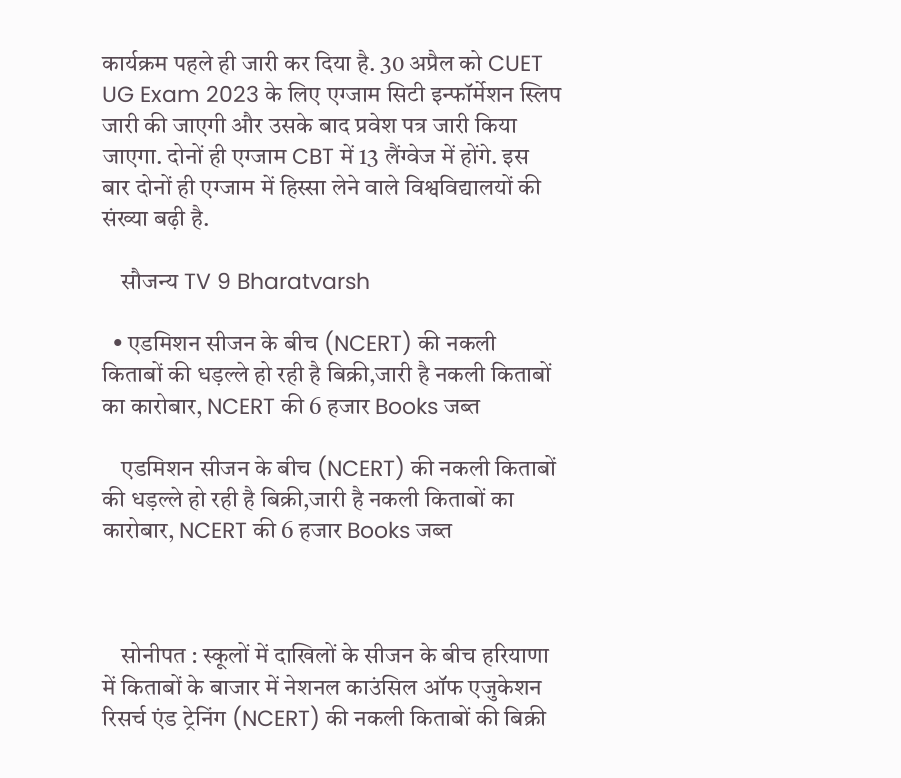कार्यक्रम पहले ही जारी कर दिया है. 30 अप्रैल को CUET UG Exam 2023 के लिए एग्जाम सिटी इन्फॉर्मेशन स्लिप जारी की जाएगी और उसके बाद प्रवेश पत्र जारी किया जाएगा. दोनों ही एग्जाम CBT में 13 लैंग्वेज में होंगे. इस बार दोनों ही एग्जाम में हिस्सा लेने वाले विश्वविद्यालयों की संख्या बढ़ी है.

    सौजन्य TV 9 Bharatvarsh

  • एडमिशन सीजन के बीच (NCERT) की नकली किताबों की धड़ल्ले हो रही है बिक्री,जारी है नकली किताबों का कारोबार, NCERT की 6 हजार Books जब्त

    एडमिशन सीजन के बीच (NCERT) की नकली किताबों की धड़ल्ले हो रही है बिक्री,जारी है नकली किताबों का कारोबार, NCERT की 6 हजार Books जब्त



    सोनीपत : स्कूलों में दाखिलों के सीजन के बीच हरियाणा में किताबों के बाजार में नेशनल काउंसिल ऑफ एजुकेशन रिसर्च एंड ट्रेनिंग (NCERT) की नकली किताबों की बिक्री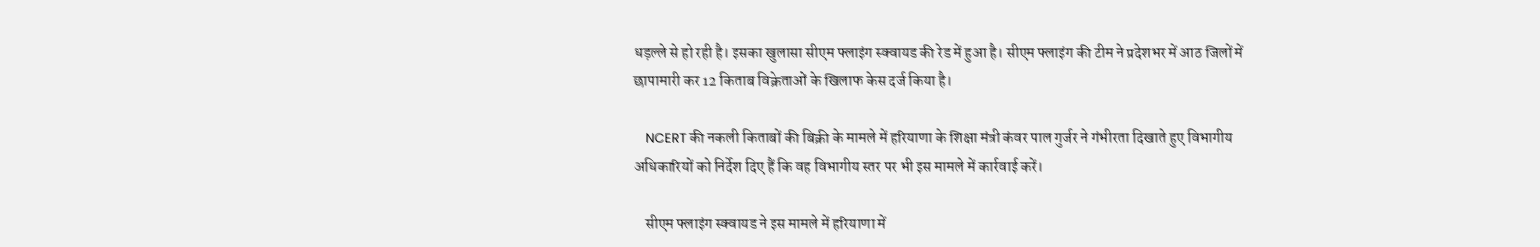धड़ल्ले से हो रही है। इसका खुलासा सीएम फ्लाइंग स्क्वायड की रेड में हुआ है। सीएम फ्लाइंग की टीम ने प्रदेशभर में आठ जिलों में छापामारी कर 12 किताब विक्रेताओं के खिलाफ केस दर्ज किया है।

    NCERT की नकली किताबों की बिक्री के मामले में हरियाणा के शिक्षा मंत्री कंवर पाल गुर्जर ने गंभीरता दिखाते हुए विभागीय अधिकारियों को निर्देश दिए हैं कि वह विभागीय स्तर पर भी इस मामले में कार्रवाई करें।

    सीएम फ्लाइंग स्क्वायड ने इस मामले में हरियाणा में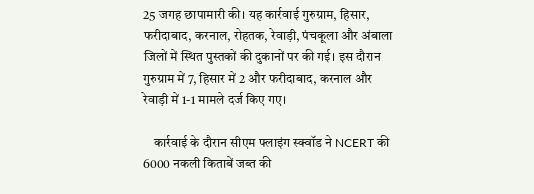25 जगह छापामारी की। यह कार्रवाई गुरुग्राम, हिसार, फरीदाबाद, करनाल, रोहतक, रेवाड़ी, पंचकूला और अंबाला जिलों में स्थित पुस्तकों की दुकानों पर की गई। इस दौरान गुरुग्राम में 7, हिसार में 2 और फरीदाबाद, करनाल और रेवाड़ी में 1-1 मामले दर्ज किए गए।

    कार्रवाई के दौरान सीएम फ्लाइंग स्क्वॉड ने NCERT की 6000 नकली किताबें जब्त की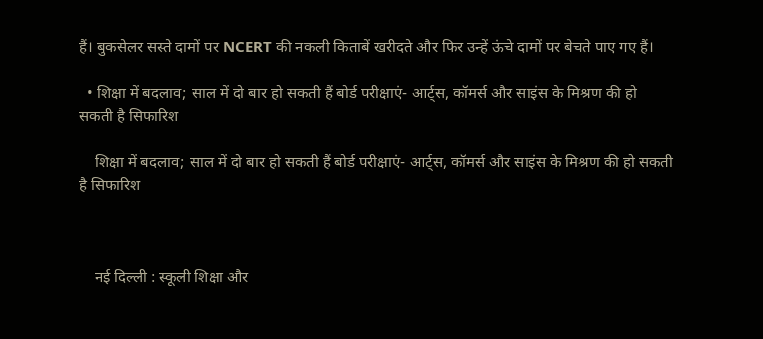हैं। बुकसेलर सस्ते दामों पर NCERT की नकली किताबें खरीदते और फिर उन्हें ऊंचे दामों पर बेचते पाए गए हैं।

  • शिक्षा में बदलाव; साल में दो बार हो सकती हैं बोर्ड परीक्षाएं- आर्ट्स, कॉमर्स और साइंस के मिश्रण की हो सकती है सिफारिश

    शिक्षा में बदलाव; साल में दो बार हो सकती हैं बोर्ड परीक्षाएं- आर्ट्स, कॉमर्स और साइंस के मिश्रण की हो सकती है सिफारिश



    नई दिल्ली : स्कूली शिक्षा और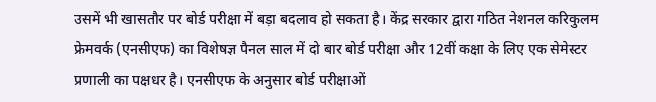उसमें भी खासतौर पर बोर्ड परीक्षा में बड़ा बदलाव हो सकता है। केंद्र सरकार द्वारा गठित नेशनल करिकुलम फ्रेमवर्क (एनसीएफ) का विशेषज्ञ पैनल साल में दो बार बोर्ड परीक्षा और 12वीं कक्षा के लिए एक सेमेस्टर प्रणाली का पक्षधर है। एनसीएफ के अनुसार बोर्ड परीक्षाओं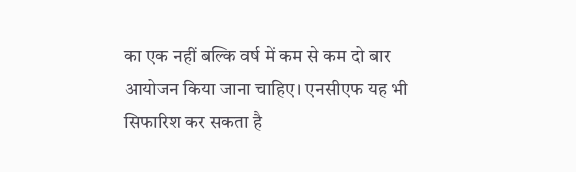का एक नहीं बल्कि वर्ष में कम से कम दो बार आयोजन किया जाना चाहिए। एनसीएफ यह भी सिफारिश कर सकता है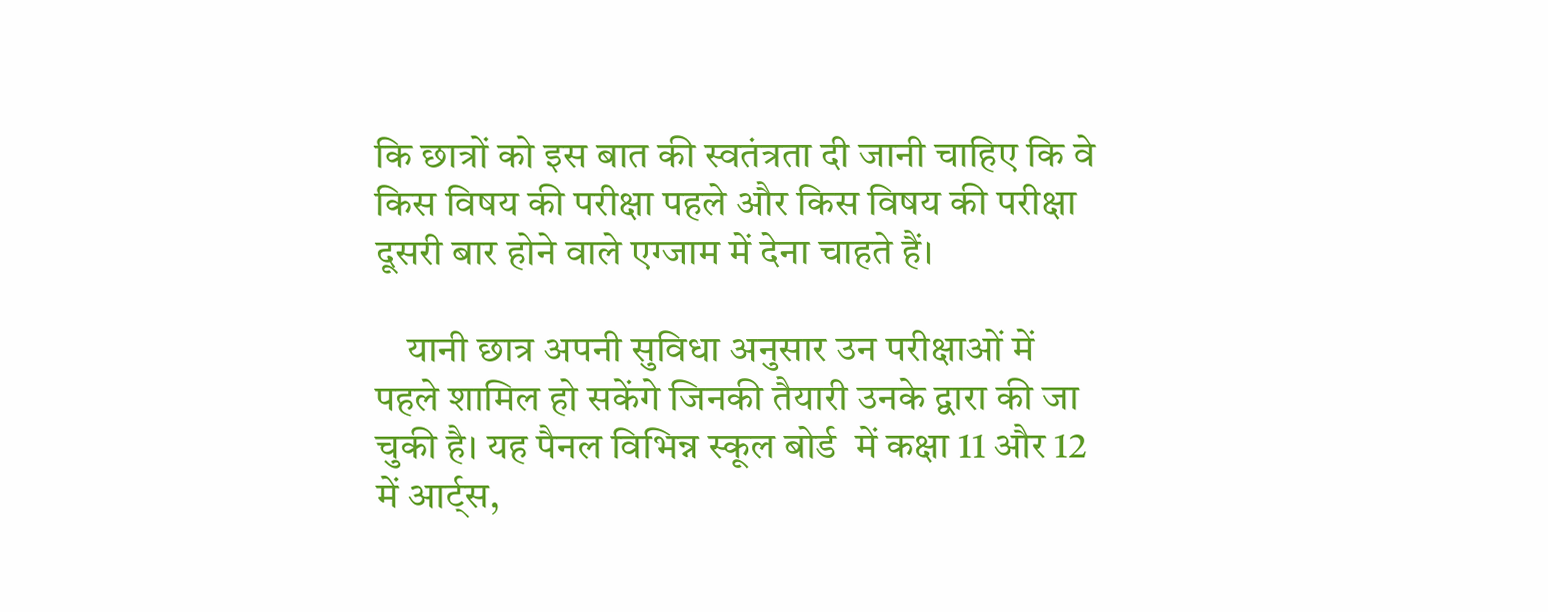कि छात्रों को इस बात की स्वतंत्रता दी जानी चाहिए कि वे किस विषय की परीक्षा पहले और किस विषय की परीक्षा दूसरी बार होने वाले एग्जाम में देना चाहते हैं।

    यानी छात्र अपनी सुविधा अनुसार उन परीक्षाओं में पहले शामिल हो सकेंगे जिनकी तैयारी उनके द्वारा की जा चुकी है। यह पैनल विभिन्न स्कूल बोर्ड  में कक्षा 11 और 12 में आर्ट्स,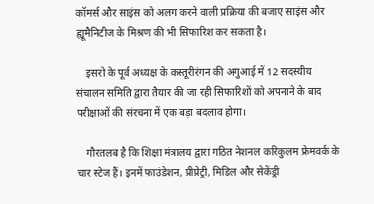कॉमर्स और साइंस को अलग करने वाली प्रक्रिया की बजाए साइंस और ह्यूमैनिटीज के मिश्रण की भी सिफारिश कर सकता है।

    इसरो के पूर्व अध्यक्ष के कस्तूरीरंगन की अगुआई में 12 सदस्यीय संचालन समिति द्वारा तैयार की जा रही सिफारिशों को अपनाने के बाद परीक्षाओं की संरचना में एक बड़ा बदलाव होगा।

    गौरतलब है कि शिक्षा मंत्रालय द्वारा गठित नेशनल करिकुलम फ्रेमवर्क के चार स्टेज हैं। इनमें फाउंडेशन, प्रीप्रेट्री, मिडिल और सेकेंड्री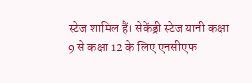स्टेज शामिल हैं। सेकेंड्री स्टेज यानी कक्षा 9 से कक्षा 12 के लिए एनसीएफ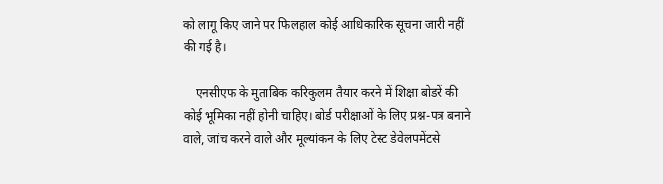को लागू किए जाने पर फिलहाल कोई आधिकारिक सूचना जारी नहीं की गई है।

    एनसीएफ के मुताबिक करिकुलम तैयार करने में शिक्षा बोडरें की कोई भूमिका नहीं होनी चाहिए। बोर्ड परीक्षाओं के लिए प्रश्न-पत्र बनाने वाले, जांच करने वाले और मूल्यांकन के लिए टेस्ट डेवेलपमेंटसे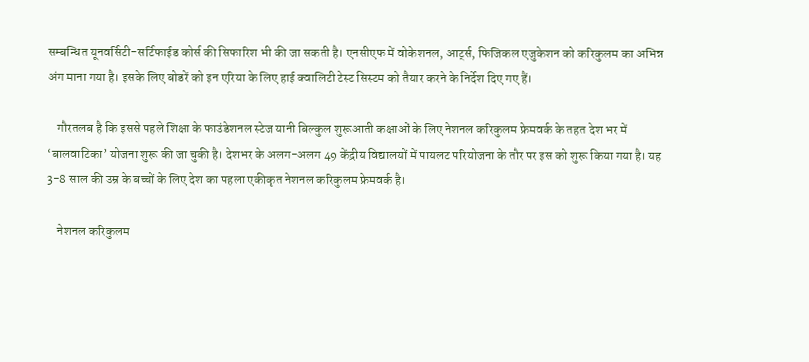सम्बन्धित यूनवर्सिटी-सर्टिफाईड कोर्स की सिफारिश भी की जा सकती है। एनसीएफ में वोकेशनल, आर्ट्स, फिजिकल एजुकेशन को करिकुलम का अभिन्न अंग माना गया है। इसके लिए बोडरें को इन एरिया के लिए हाई क्वालिटी टेस्ट सिस्टम को तैयार करने के निर्देश दिए गए हैं।

    गौरतलब है कि इससे पहले शिक्षा के फाउंडेशनल स्टेज यानी बिल्कुल शुरूआती कक्षाओं के लिए नेशनल करिकुलम फ्रेमवर्क के तहत देश भर में ‘बालवाटिका’ योजना शुरू की जा चुकी है। देशभर के अलग-अलग 49 केंद्रीय विद्यालयों में पायलट परियोजना के तौर पर इस को शुरू किया गया है। यह 3-8 साल की उम्र के बच्चों के लिए देश का पहला एकीकृत नेशनल करिकुलम फ्रेमवर्क है।

    नेशनल करिकुलम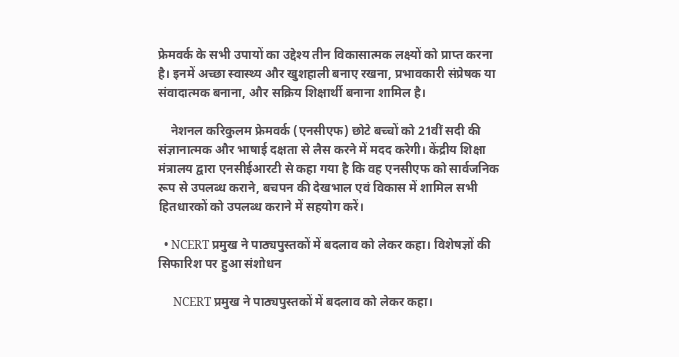फ्रेमवर्क के सभी उपायों का उद्देश्य तीन विकासात्मक लक्ष्यों को प्राप्त करना है। इनमें अच्छा स्वास्थ्य और खुशहाली बनाए रखना, प्रभावकारी संप्रेषक या संवादात्मक बनाना, और सक्रिय शिक्षार्थी बनाना शामिल है।

    नेशनल करिकुलम फ्रेमवर्क (एनसीएफ) छोटे बच्चों को 21वीं सदी की संज्ञानात्मक और भाषाई दक्षता से लैस करने में मदद करेगी। केंद्रीय शिक्षा मंत्रालय द्वारा एनसीईआरटी से कहा गया है कि वह एनसीएफ को सार्वजनिक रूप से उपलब्ध कराने, बचपन की देखभाल एवं विकास में शामिल सभी हितधारकों को उपलब्ध कराने में सहयोग करें।

  • NCERT प्रमुख ने पाठ्यपुस्तकों में बदलाव को लेकर कहा। विशेषज्ञों की सिफारिश पर हुआ संशोधन

     NCERT प्रमुख ने पाठ्यपुस्तकों में बदलाव को लेकर कहा।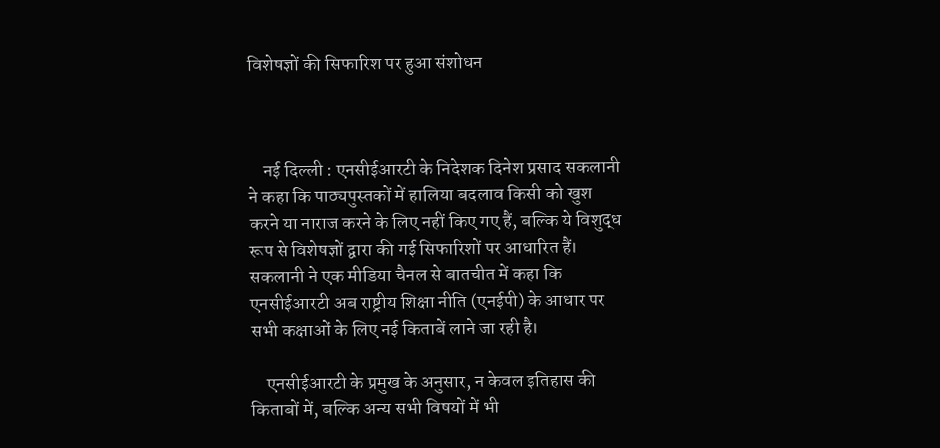विशेषज्ञों की सिफारिश पर हुआ संशोधन



    नई दिल्ली : एनसीईआरटी के निदेशक दिनेश प्रसाद सकलानी ने कहा कि पाठ्यपुस्तकों में हालिया बदलाव किसी को खुश करने या नाराज करने के लिए नहीं किए गए हैं, बल्कि ये विशुद्ध रूप से विशेषज्ञों द्वारा की गई सिफारिशों पर आधारित हैं। सकलानी ने एक मीडिया चैनल से बातचीत में कहा कि एनसीईआरटी अब राष्ट्रीय शिक्षा नीति (एनईपी) के आधार पर सभी कक्षाओं के लिए नई किताबें लाने जा रही है।

    एनसीईआरटी के प्रमुख के अनुसार, न केवल इतिहास की किताबों में, बल्कि अन्य सभी विषयों में भी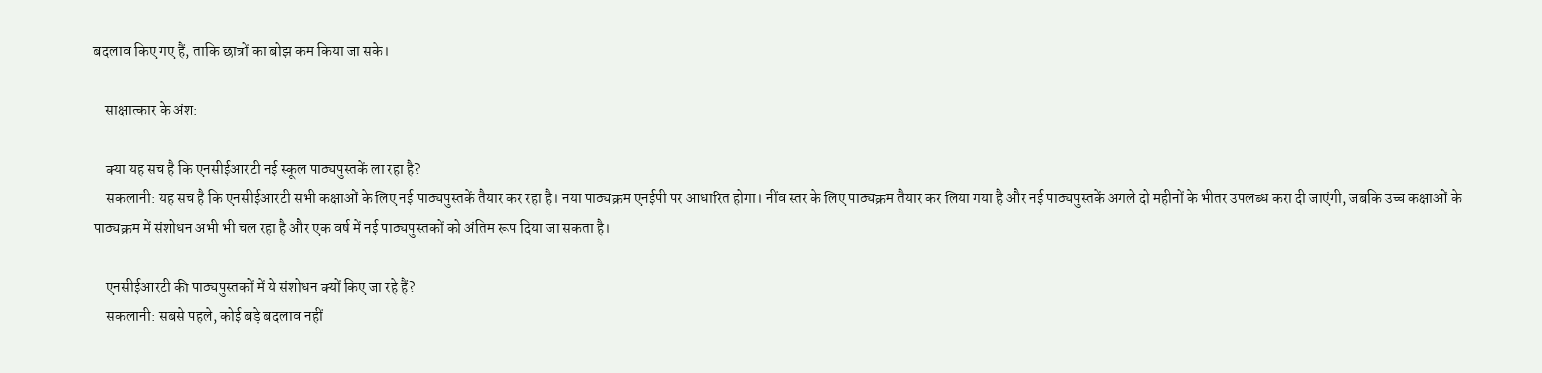बदलाव किए गए हैं, ताकि छात्रों का बोझ कम किया जा सके।

    साक्षात्कार के अंश:

    क्या यह सच है कि एनसीईआरटी नई स्कूल पाठ्यपुस्तकें ला रहा है?
    सकलानी: यह सच है कि एनसीईआरटी सभी कक्षाओं के लिए नई पाठ्यपुस्तकें तैयार कर रहा है। नया पाठ्यक्रम एनईपी पर आधारित होगा। नींव स्तर के लिए पाठ्यक्रम तैयार कर लिया गया है और नई पाठ्यपुस्तकें अगले दो महीनों के भीतर उपलब्ध करा दी जाएंगी, जबकि उच्च कक्षाओं के पाठ्यक्रम में संशोधन अभी भी चल रहा है और एक वर्ष में नई पाठ्यपुस्तकों को अंतिम रूप दिया जा सकता है।

    एनसीईआरटी की पाठ्यपुस्तकों में ये संशोधन क्यों किए जा रहे हैं?
    सकलानी: सबसे पहले, कोई बड़े बदलाव नहीं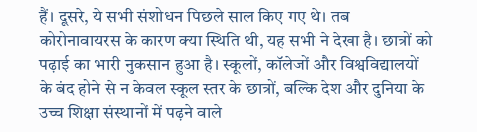हैं। दूसरे, ये सभी संशोधन पिछले साल किए गए थे। तब कोरोनावायरस के कारण क्या स्थिति थी, यह सभी ने देखा है। छात्रों को पढ़ाई का भारी नुकसान हुआ है। स्कूलों, कॉलेजों और विश्वविद्यालयों के बंद होने से न केवल स्कूल स्तर के छात्रों, बल्कि देश और दुनिया के उच्च शिक्षा संस्थानों में पढ़ने वाले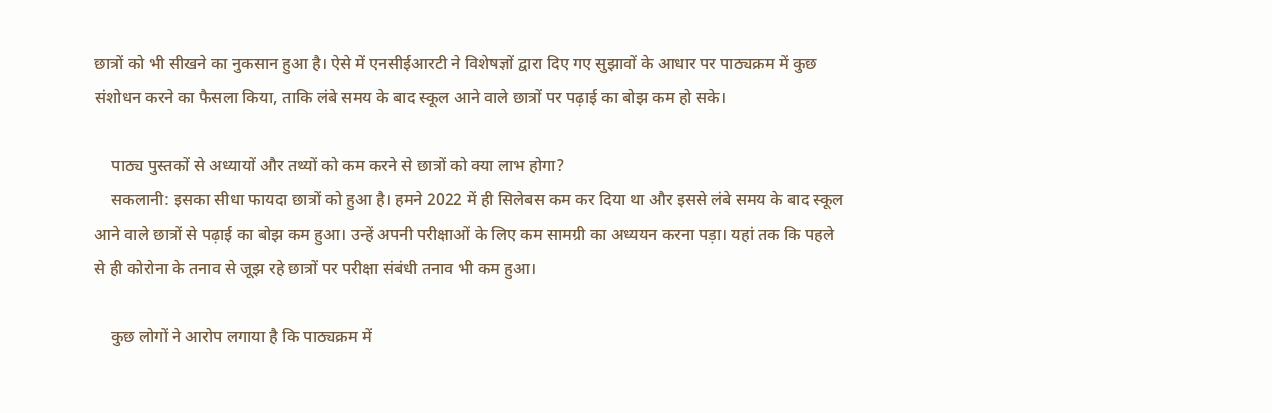छात्रों को भी सीखने का नुकसान हुआ है। ऐसे में एनसीईआरटी ने विशेषज्ञों द्वारा दिए गए सुझावों के आधार पर पाठ्यक्रम में कुछ संशोधन करने का फैसला किया, ताकि लंबे समय के बाद स्कूल आने वाले छात्रों पर पढ़ाई का बोझ कम हो सके।

    पाठ्य पुस्तकों से अध्यायों और तथ्यों को कम करने से छात्रों को क्या लाभ होगा?
    सकलानी: इसका सीधा फायदा छात्रों को हुआ है। हमने 2022 में ही सिलेबस कम कर दिया था और इससे लंबे समय के बाद स्कूल आने वाले छात्रों से पढ़ाई का बोझ कम हुआ। उन्हें अपनी परीक्षाओं के लिए कम सामग्री का अध्ययन करना पड़ा। यहां तक कि पहले से ही कोरोना के तनाव से जूझ रहे छात्रों पर परीक्षा संबंधी तनाव भी कम हुआ।

    कुछ लोगों ने आरोप लगाया है कि पाठ्यक्रम में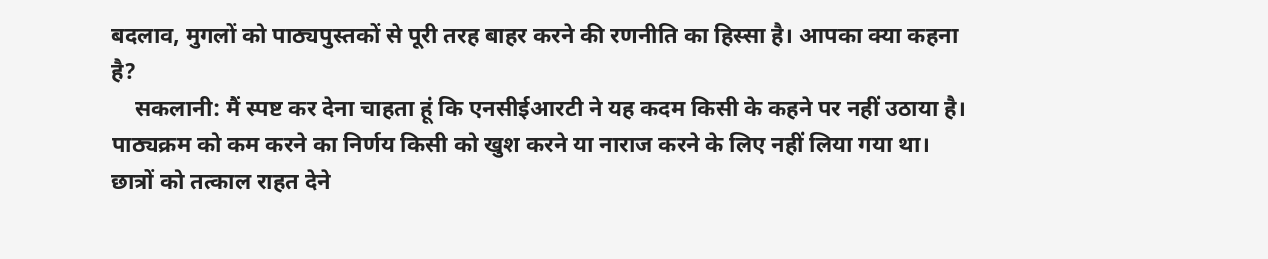बदलाव, मुगलों को पाठ्यपुस्तकों से पूरी तरह बाहर करने की रणनीति का हिस्सा है। आपका क्या कहना है?
    सकलानी: मैं स्पष्ट कर देना चाहता हूं कि एनसीईआरटी ने यह कदम किसी के कहने पर नहीं उठाया है। पाठ्यक्रम को कम करने का निर्णय किसी को खुश करने या नाराज करने के लिए नहीं लिया गया था। छात्रों को तत्काल राहत देने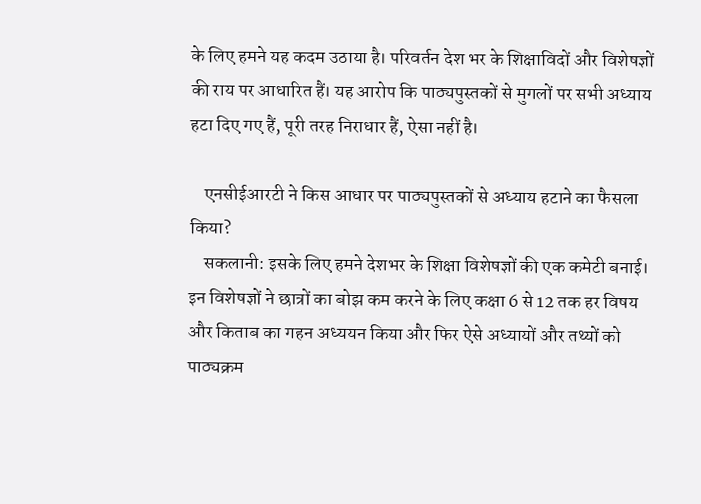के लिए हमने यह कदम उठाया है। परिवर्तन देश भर के शिक्षाविदों और विशेषज्ञों की राय पर आधारित हैं। यह आरोप कि पाठ्यपुस्तकों से मुगलों पर सभी अध्याय हटा दिए गए हैं, पूरी तरह निराधार हैं, ऐसा नहीं है।

    एनसीईआरटी ने किस आधार पर पाठ्यपुस्तकों से अध्याय हटाने का फैसला किया?
    सकलानी: इसके लिए हमने देशभर के शिक्षा विशेषज्ञों की एक कमेटी बनाई। इन विशेषज्ञों ने छात्रों का बोझ कम करने के लिए कक्षा 6 से 12 तक हर विषय और किताब का गहन अध्ययन किया और फिर ऐसे अध्यायों और तथ्यों को पाठ्यक्रम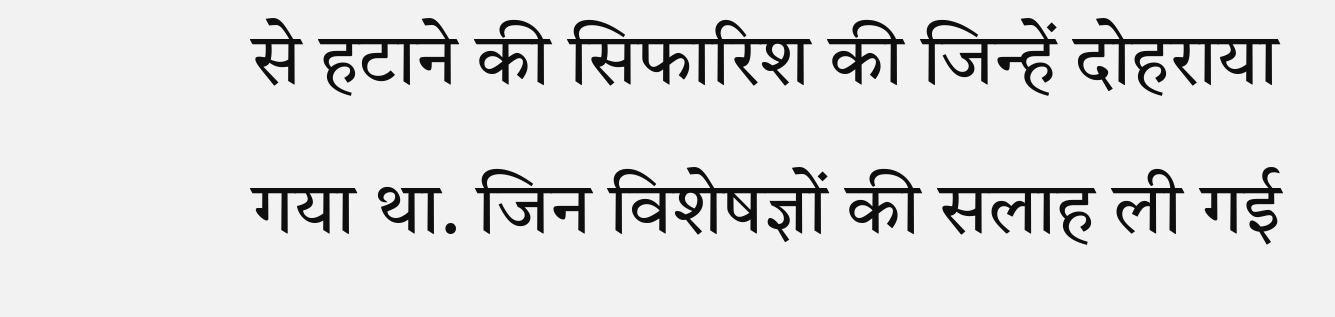से हटाने की सिफारिश की जिन्हें दोहराया गया था. जिन विशेषज्ञों की सलाह ली गई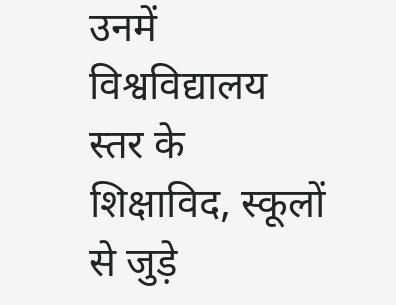उनमें विश्वविद्यालय स्तर के शिक्षाविद, स्कूलों से जुड़े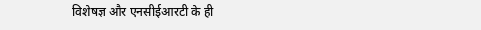विशेषज्ञ और एनसीईआरटी के ही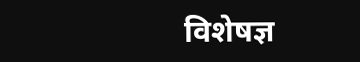विशेषज्ञ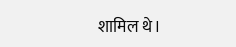शामिल थे।